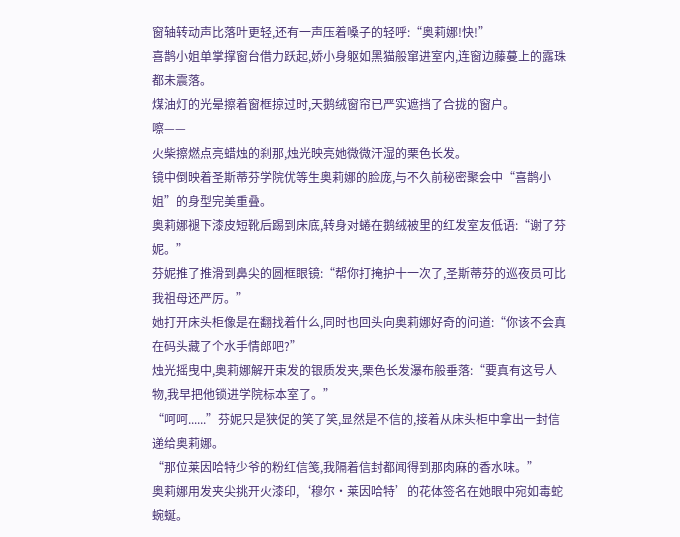窗轴转动声比落叶更轻,还有一声压着嗓子的轻呼:“奥莉娜!快!”
喜鹊小姐单掌撑窗台借力跃起,娇小身躯如黑猫般窜进室内,连窗边藤蔓上的露珠都未震落。
煤油灯的光晕擦着窗框掠过时,天鹅绒窗帘已严实遮挡了合拢的窗户。
嚓——
火柴擦燃点亮蜡烛的刹那,烛光映亮她微微汗湿的栗色长发。
镜中倒映着圣斯蒂芬学院优等生奥莉娜的脸庞,与不久前秘密聚会中“喜鹊小姐”的身型完美重叠。
奥莉娜褪下漆皮短靴后踢到床底,转身对蜷在鹅绒被里的红发室友低语:“谢了芬妮。”
芬妮推了推滑到鼻尖的圆框眼镜:“帮你打掩护十一次了,圣斯蒂芬的巡夜员可比我祖母还严厉。”
她打开床头柜像是在翻找着什么,同时也回头向奥莉娜好奇的问道:“你该不会真在码头藏了个水手情郎吧?”
烛光摇曳中,奥莉娜解开束发的银质发夹,栗色长发瀑布般垂落:“要真有这号人物,我早把他锁进学院标本室了。”
“呵呵......”芬妮只是狭促的笑了笑,显然是不信的,接着从床头柜中拿出一封信递给奥莉娜。
“那位莱因哈特少爷的粉红信笺,我隔着信封都闻得到那肉麻的香水味。”
奥莉娜用发夹尖挑开火漆印,‘穆尔·莱因哈特’的花体签名在她眼中宛如毒蛇蜿蜒。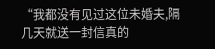“我都没有见过这位未婚夫,隔几天就送一封信真的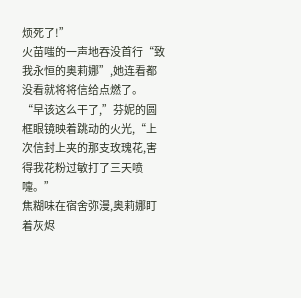烦死了!”
火苗嗤的一声地吞没首行“致我永恒的奥莉娜”,她连看都没看就将将信给点燃了。
“早该这么干了,”芬妮的圆框眼镜映着跳动的火光,“上次信封上夹的那支玫瑰花,害得我花粉过敏打了三天喷嚏。”
焦糊味在宿舍弥漫,奥莉娜盯着灰烬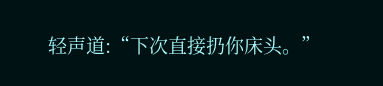轻声道:“下次直接扔你床头。”